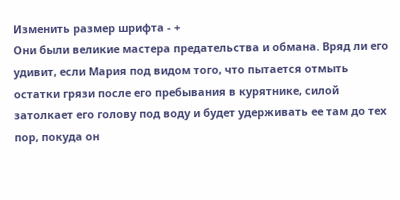Изменить размер шрифта - +
Они были великие мастера предательства и обмана. Вряд ли его удивит, если Мария под видом того, что пытается отмыть остатки грязи после его пребывания в курятнике, силой затолкает его голову под воду и будет удерживать ее там до тех пор, покуда он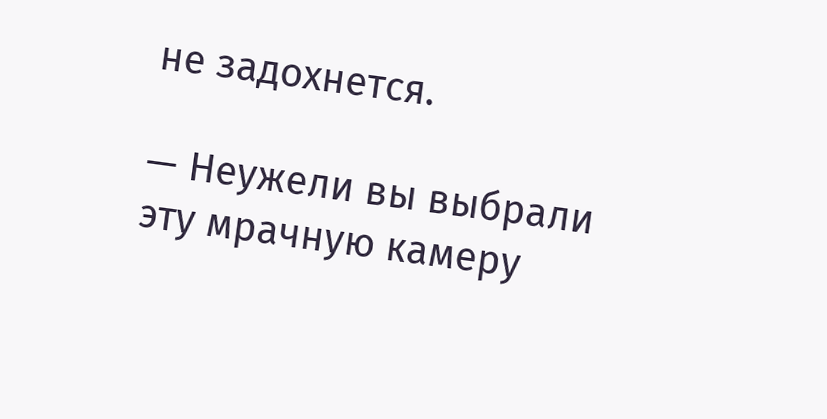не задохнется.

— Неужели вы выбрали эту мрачную камеру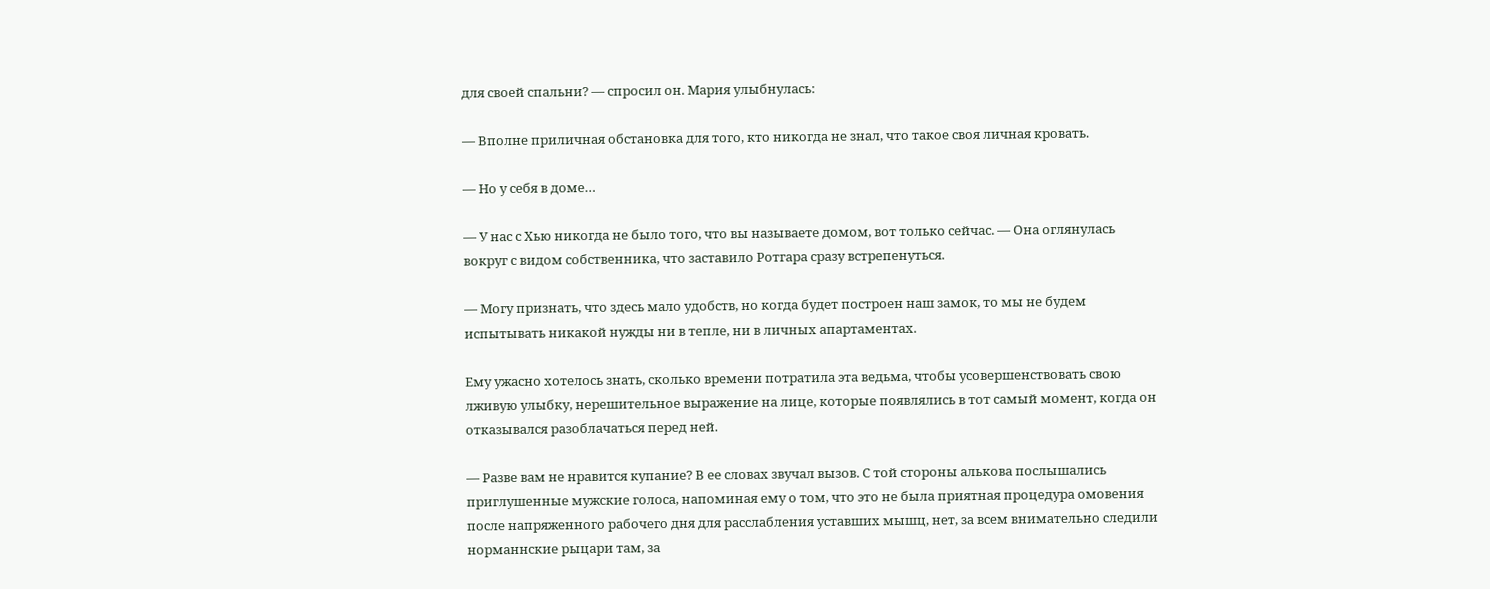для своей спальни? — спросил он. Мария улыбнулась:

— Вполне приличная обстановка для того, кто никогда не знал, что такое своя личная кровать.

— Но у себя в доме…

— У нас с Хью никогда не было того, что вы называете домом, вот только сейчас. — Она оглянулась вокруг с видом собственника, что заставило Ротгара сразу встрепенуться.

— Могу признать, что здесь мало удобств, но когда будет построен наш замок, то мы не будем испытывать никакой нужды ни в тепле, ни в личных апартаментах.

Ему ужасно хотелось знать, сколько времени потратила эта ведьма, чтобы усовершенствовать свою лживую улыбку, нерешительное выражение на лице, которые появлялись в тот самый момент, когда он отказывался разоблачаться перед ней.

— Разве вам не нравится купание? В ее словах звучал вызов. С той стороны алькова послышались приглушенные мужские голоса, напоминая ему о том, что это не была приятная процедура омовения после напряженного рабочего дня для расслабления уставших мышц, нет, за всем внимательно следили норманнские рыцари там, за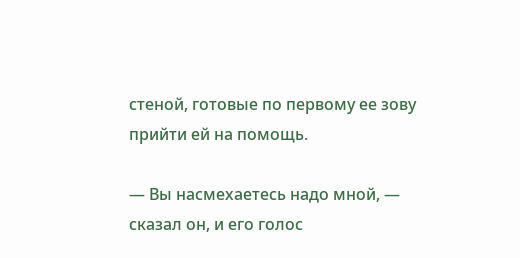стеной, готовые по первому ее зову прийти ей на помощь.

— Вы насмехаетесь надо мной, — сказал он, и его голос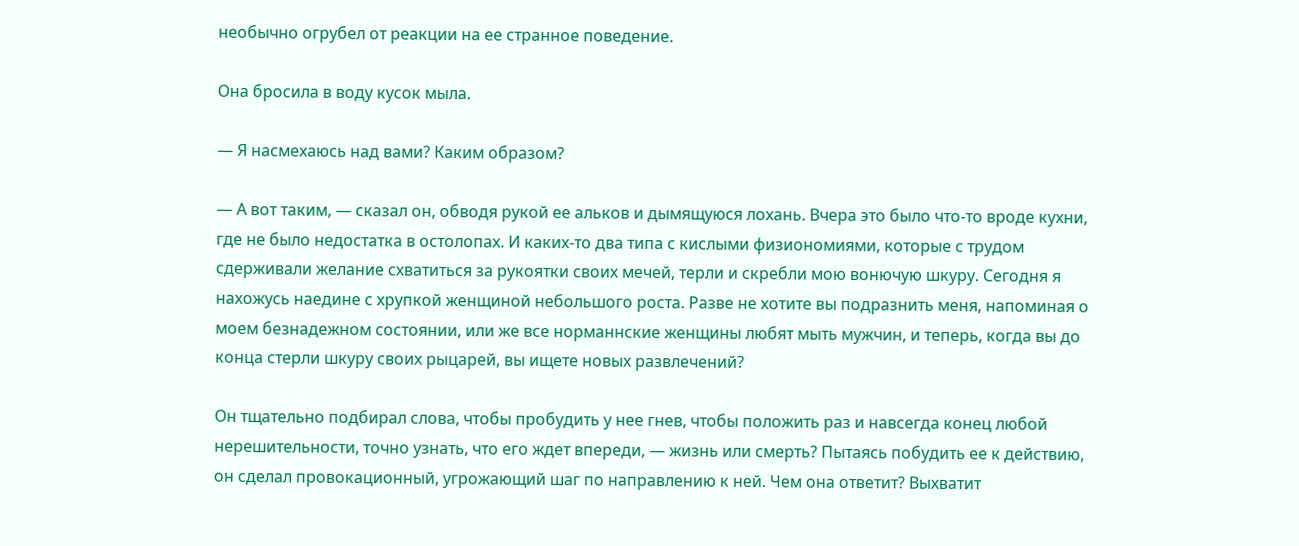необычно огрубел от реакции на ее странное поведение.

Она бросила в воду кусок мыла.

— Я насмехаюсь над вами? Каким образом?

— А вот таким, — сказал он, обводя рукой ее альков и дымящуюся лохань. Вчера это было что-то вроде кухни, где не было недостатка в остолопах. И каких-то два типа с кислыми физиономиями, которые с трудом сдерживали желание схватиться за рукоятки своих мечей, терли и скребли мою вонючую шкуру. Сегодня я нахожусь наедине с хрупкой женщиной небольшого роста. Разве не хотите вы подразнить меня, напоминая о моем безнадежном состоянии, или же все норманнские женщины любят мыть мужчин, и теперь, когда вы до конца стерли шкуру своих рыцарей, вы ищете новых развлечений?

Он тщательно подбирал слова, чтобы пробудить у нее гнев, чтобы положить раз и навсегда конец любой нерешительности, точно узнать, что его ждет впереди, — жизнь или смерть? Пытаясь побудить ее к действию, он сделал провокационный, угрожающий шаг по направлению к ней. Чем она ответит? Выхватит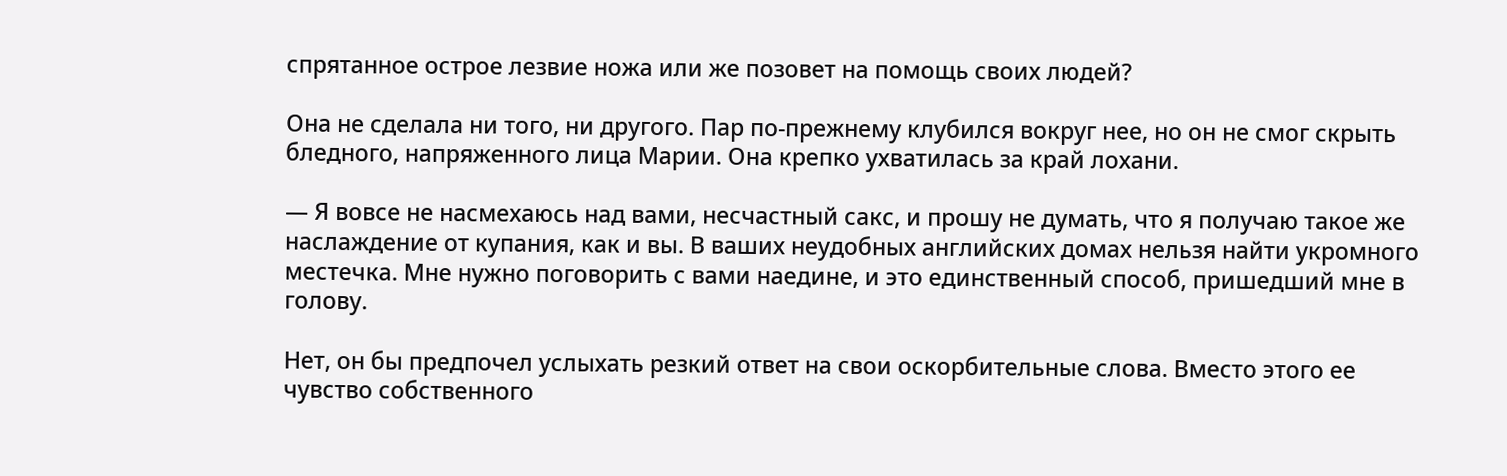спрятанное острое лезвие ножа или же позовет на помощь своих людей?

Она не сделала ни того, ни другого. Пар по-прежнему клубился вокруг нее, но он не смог скрыть бледного, напряженного лица Марии. Она крепко ухватилась за край лохани.

— Я вовсе не насмехаюсь над вами, несчастный сакс, и прошу не думать, что я получаю такое же наслаждение от купания, как и вы. В ваших неудобных английских домах нельзя найти укромного местечка. Мне нужно поговорить с вами наедине, и это единственный способ, пришедший мне в голову.

Нет, он бы предпочел услыхать резкий ответ на свои оскорбительные слова. Вместо этого ее чувство собственного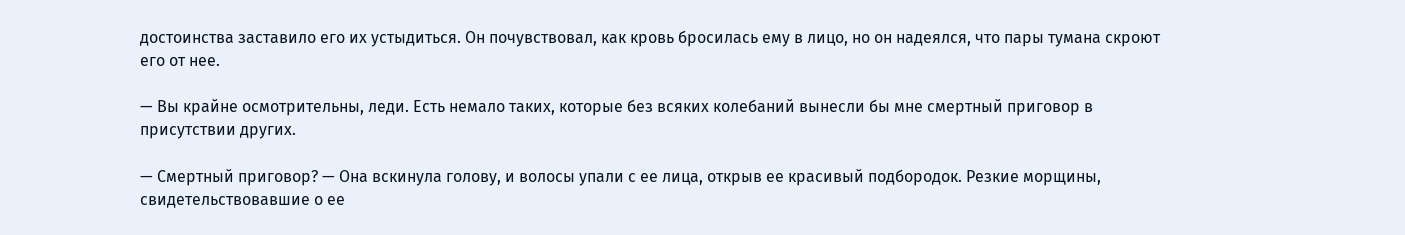достоинства заставило его их устыдиться. Он почувствовал, как кровь бросилась ему в лицо, но он надеялся, что пары тумана скроют его от нее.

— Вы крайне осмотрительны, леди. Есть немало таких, которые без всяких колебаний вынесли бы мне смертный приговор в присутствии других.

— Смертный приговор? — Она вскинула голову, и волосы упали с ее лица, открыв ее красивый подбородок. Резкие морщины, свидетельствовавшие о ее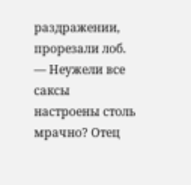раздражении, прорезали лоб. — Неужели все саксы настроены столь мрачно? Отец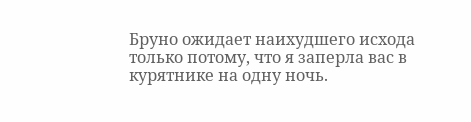Бруно ожидает наихудшего исхода только потому, что я заперла вас в курятнике на одну ночь.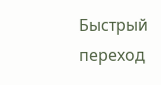Быстрый переход